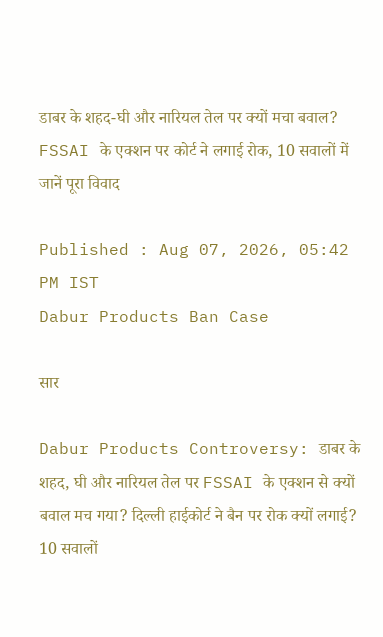डाबर के शहद-घी और नारियल तेल पर क्यों मचा बवाल? FSSAI के एक्शन पर कोर्ट ने लगाई रोक, 10 सवालों में जानें पूरा विवाद

Published : Aug 07, 2026, 05:42 PM IST
Dabur Products Ban Case

सार

Dabur Products Controversy: डाबर के शहद, घी और नारियल तेल पर FSSAI के एक्शन से क्यों बवाल मच गया? दिल्ली हाईकोर्ट ने बैन पर रोक क्यों लगाई? 10 सवालों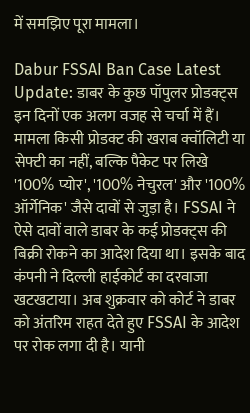में समझिए पूरा मामला।

Dabur FSSAI Ban Case Latest Update: डाबर के कुछ पॉपुलर प्रोडक्ट्स इन दिनों एक अलग वजह से चर्चा में हैं। मामला किसी प्रोडक्ट की खराब क्वॉलिटी या सेफ्टी का नहीं, बल्कि पैकेट पर लिखे '100% प्योर', '100% नेचुरल' और '100% ऑर्गेनिक' जैसे दावों से जुड़ा है। FSSAI ने ऐसे दावों वाले डाबर के कई प्रोडक्ट्स की बिक्री रोकने का आदेश दिया था। इसके बाद कंपनी ने दिल्ली हाईकोर्ट का दरवाजा खटखटाया। अब शुक्रवार को कोर्ट ने डाबर को अंतरिम राहत देते हुए FSSAI के आदेश पर रोक लगा दी है। यानी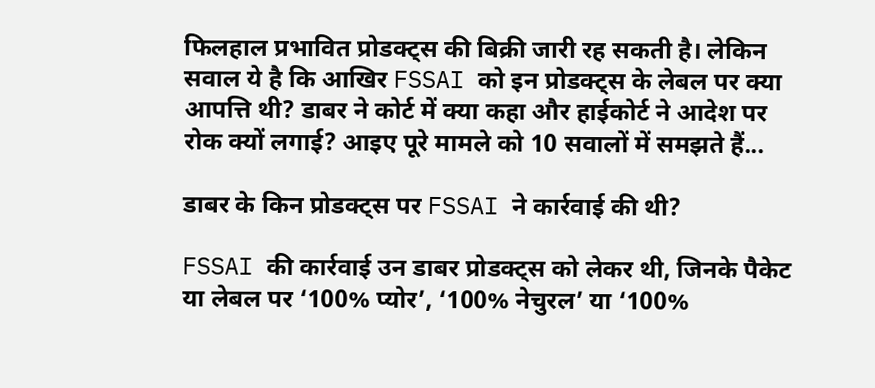फिलहाल प्रभावित प्रोडक्ट्स की बिक्री जारी रह सकती है। लेकिन सवाल ये है कि आखिर FSSAI को इन प्रोडक्ट्स के लेबल पर क्या आपत्ति थी? डाबर ने कोर्ट में क्या कहा और हाईकोर्ट ने आदेश पर रोक क्यों लगाई? आइए पूरे मामले को 10 सवालों में समझते हैं...

डाबर के किन प्रोडक्ट्स पर FSSAI ने कार्रवाई की थी?

FSSAI की कार्रवाई उन डाबर प्रोडक्ट्स को लेकर थी, जिनके पैकेट या लेबल पर ‘100% प्योर’, ‘100% नेचुरल’ या ‘100%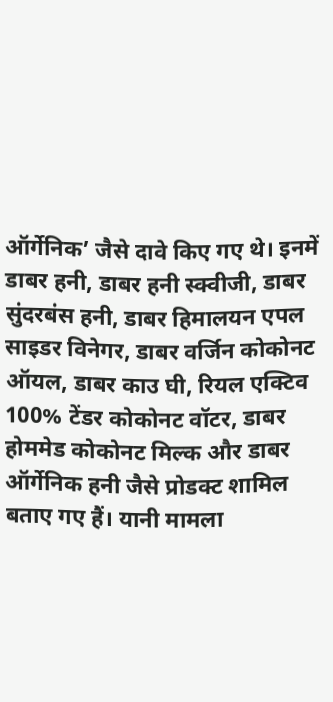ऑर्गेनिक’ जैसे दावे किए गए थे। इनमें डाबर हनी, डाबर हनी स्क्वीजी, डाबर सुंदरबंस हनी, डाबर हिमालयन एपल साइडर विनेगर, डाबर वर्जिन कोकोनट ऑयल, डाबर काउ घी, रियल एक्टिव 100% टेंडर कोकोनट वॉटर, डाबर होममेड कोकोनट मिल्क और डाबर ऑर्गेनिक हनी जैसे प्रोडक्ट शामिल बताए गए हैं। यानी मामला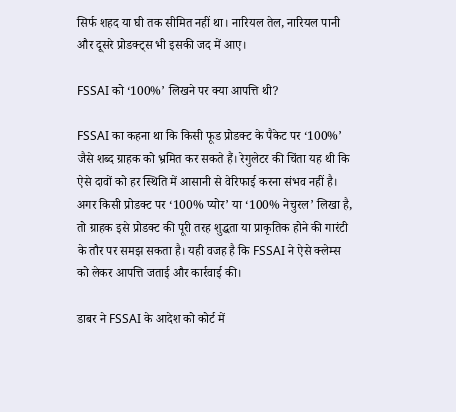सिर्फ शहद या घी तक सीमित नहीं था। नारियल तेल, नारियल पानी और दूसरे प्रोडक्ट्स भी इसकी जद में आए।

FSSAI को ‘100%’ लिखने पर क्या आपत्ति थी?

FSSAI का कहना था कि किसी फूड प्रोडक्ट के पैकेट पर ‘100%’ जैसे शब्द ग्राहक को भ्रमित कर सकते हैं। रेगुलेटर की चिंता यह थी कि ऐसे दावों को हर स्थिति में आसानी से वेरिफाई करना संभव नहीं है। अगर किसी प्रोडक्ट पर ‘100% प्योर’ या ‘100% नेचुरल’ लिखा है, तो ग्राहक इसे प्रोडक्ट की पूरी तरह शुद्धता या प्राकृतिक होने की गारंटी के तौर पर समझ सकता है। यही वजह है कि FSSAI ने ऐसे क्लेम्स को लेकर आपत्ति जताई और कार्रवाई की।

डाबर ने FSSAI के आदेश को कोर्ट में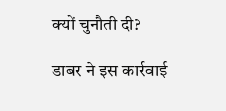क्यों चुनौती दी?

डाबर ने इस कार्रवाई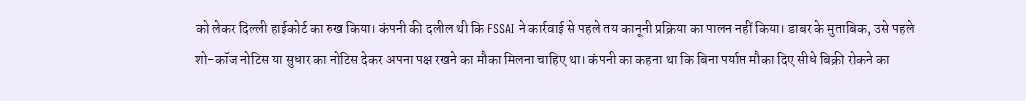को लेकर दिल्ली हाईकोर्ट का रुख किया। कंपनी की दलील थी कि FSSAI ने कार्रवाई से पहले तय कानूनी प्रक्रिया का पालन नहीं किया। डाबर के मुताबिक, उसे पहले शो-कॉज नोटिस या सुधार का नोटिस देकर अपना पक्ष रखने का मौका मिलना चाहिए था। कंपनी का कहना था कि बिना पर्याप्त मौका दिए सीधे बिक्री रोकने का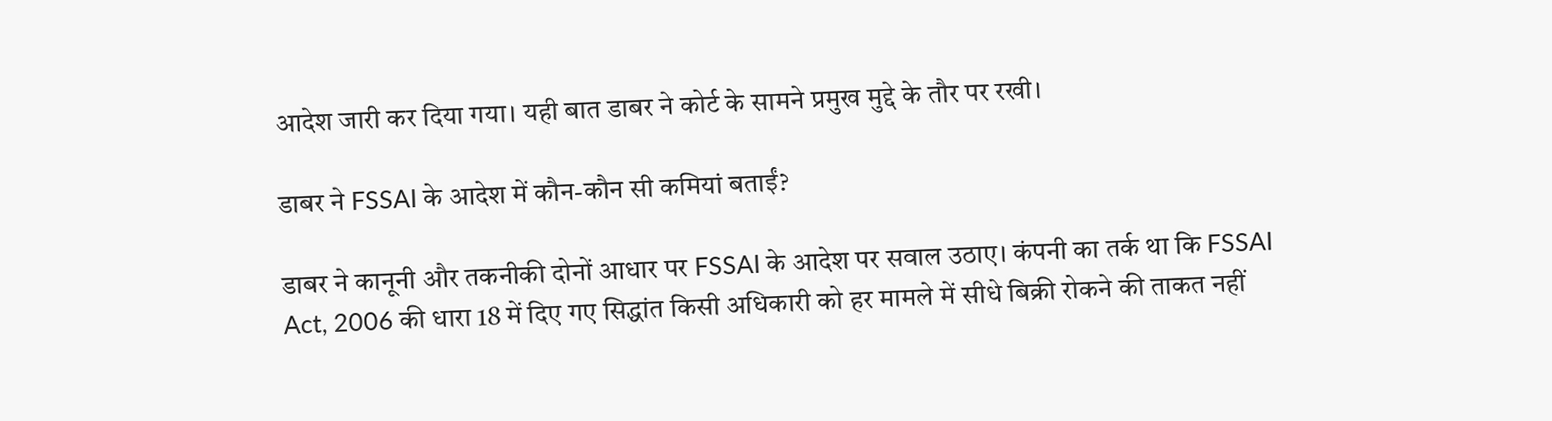आदेश जारी कर दिया गया। यही बात डाबर ने कोर्ट के सामने प्रमुख मुद्दे के तौर पर रखी।

डाबर ने FSSAI के आदेश में कौन-कौन सी कमियां बताईं?

डाबर ने कानूनी और तकनीकी दोनों आधार पर FSSAI के आदेश पर सवाल उठाए। कंपनी का तर्क था कि FSSAI Act, 2006 की धारा 18 में दिए गए सिद्धांत किसी अधिकारी को हर मामले में सीधे बिक्री रोकने की ताकत नहीं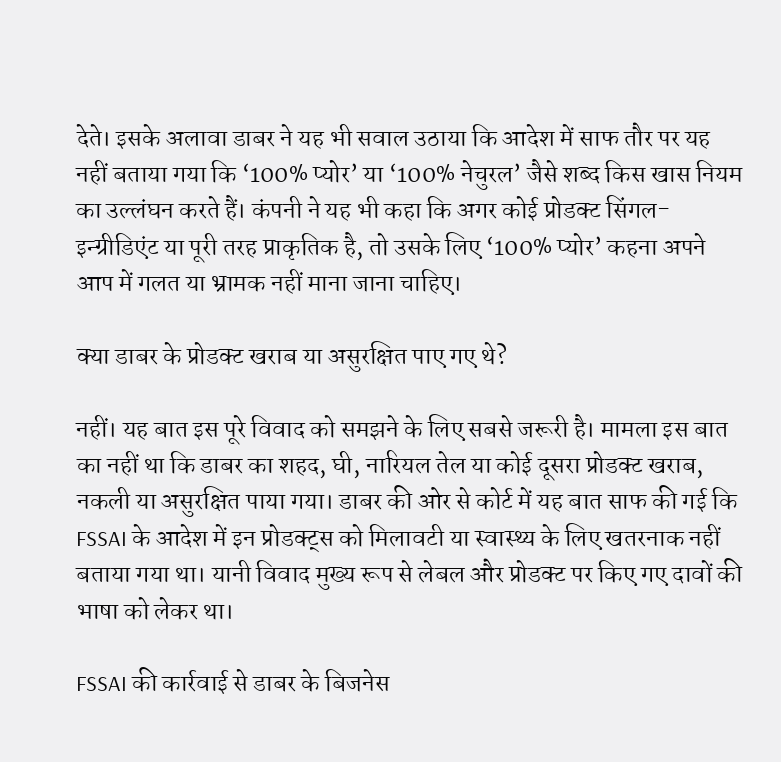देते। इसके अलावा डाबर ने यह भी सवाल उठाया कि आदेश में साफ तौर पर यह नहीं बताया गया कि ‘100% प्योर’ या ‘100% नेचुरल’ जैसे शब्द किस खास नियम का उल्लंघन करते हैं। कंपनी ने यह भी कहा कि अगर कोई प्रोडक्ट सिंगल-इन्ग्रीडिएंट या पूरी तरह प्राकृतिक है, तो उसके लिए ‘100% प्योर’ कहना अपने आप में गलत या भ्रामक नहीं माना जाना चाहिए।

क्या डाबर के प्रोडक्ट खराब या असुरक्षित पाए गए थे?

नहीं। यह बात इस पूरे विवाद को समझने के लिए सबसे जरूरी है। मामला इस बात का नहीं था कि डाबर का शहद, घी, नारियल तेल या कोई दूसरा प्रोडक्ट खराब, नकली या असुरक्षित पाया गया। डाबर की ओर से कोर्ट में यह बात साफ की गई कि FSSAI के आदेश में इन प्रोडक्ट्स को मिलावटी या स्वास्थ्य के लिए खतरनाक नहीं बताया गया था। यानी विवाद मुख्य रूप से लेबल और प्रोडक्ट पर किए गए दावों की भाषा को लेकर था।

FSSAI की कार्रवाई से डाबर के बिजनेस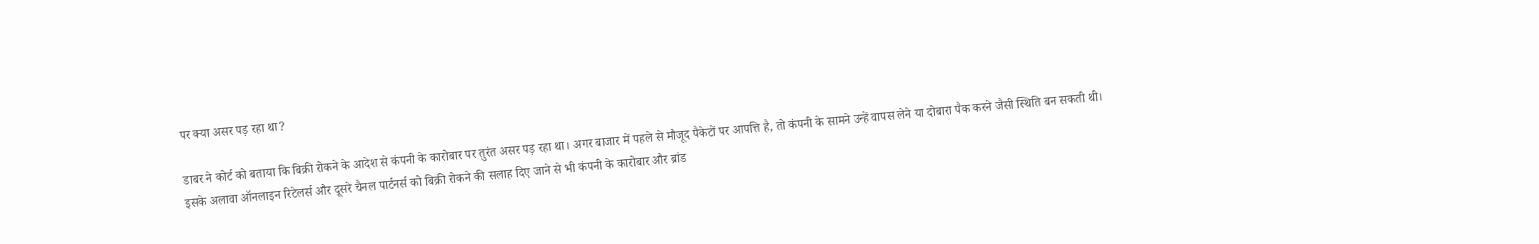पर क्या असर पड़ रहा था?

डाबर ने कोर्ट को बताया कि बिक्री रोकने के आदेश से कंपनी के कारोबार पर तुरंत असर पड़ रहा था। अगर बाजार में पहले से मौजूद पैकेटों पर आपत्ति है, तो कंपनी के सामने उन्हें वापस लेने या दोबारा पैक करने जैसी स्थिति बन सकती थी। इसके अलावा ऑनलाइन रिटेलर्स और दूसरे चैनल पार्टनर्स को बिक्री रोकने की सलाह दिए जाने से भी कंपनी के कारोबार और ब्रांड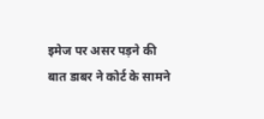इमेज पर असर पड़ने की बात डाबर ने कोर्ट के सामने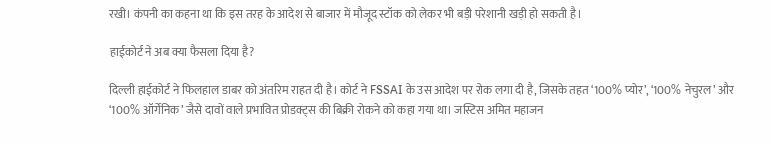रखी। कंपनी का कहना था कि इस तरह के आदेश से बाजार में मौजूद स्टॉक को लेकर भी बड़ी परेशानी खड़ी हो सकती है।

हाईकोर्ट ने अब क्या फैसला दिया है?

दिल्ली हाईकोर्ट ने फिलहाल डाबर को अंतरिम राहत दी है। कोर्ट ने FSSAI के उस आदेश पर रोक लगा दी है, जिसके तहत ‘100% प्योर’, ‘100% नेचुरल’ और ‘100% ऑर्गेनिक’ जैसे दावों वाले प्रभावित प्रोडक्ट्स की बिक्री रोकने को कहा गया था। जस्टिस अमित महाजन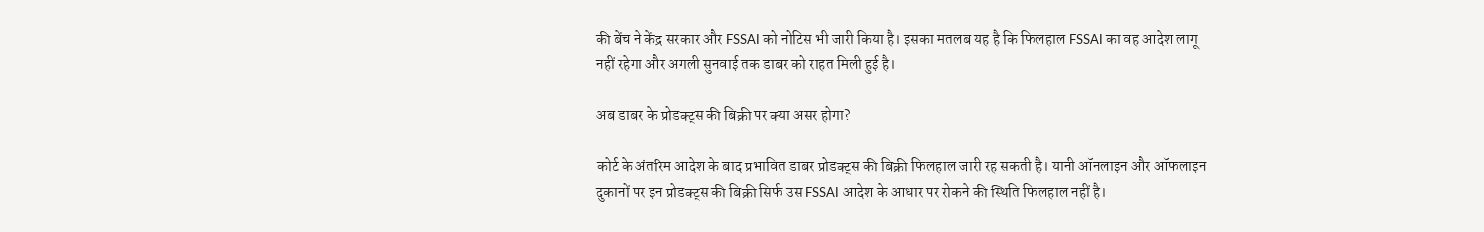की बेंच ने केंद्र सरकार और FSSAI को नोटिस भी जारी किया है। इसका मतलब यह है कि फिलहाल FSSAI का वह आदेश लागू नहीं रहेगा और अगली सुनवाई तक डाबर को राहत मिली हुई है।

अब डाबर के प्रोडक्ट्स की बिक्री पर क्या असर होगा?

कोर्ट के अंतरिम आदेश के बाद प्रभावित डाबर प्रोडक्ट्स की बिक्री फिलहाल जारी रह सकती है। यानी ऑनलाइन और ऑफलाइन दुकानों पर इन प्रोडक्ट्स की बिक्री सिर्फ उस FSSAI आदेश के आधार पर रोकने की स्थिति फिलहाल नहीं है।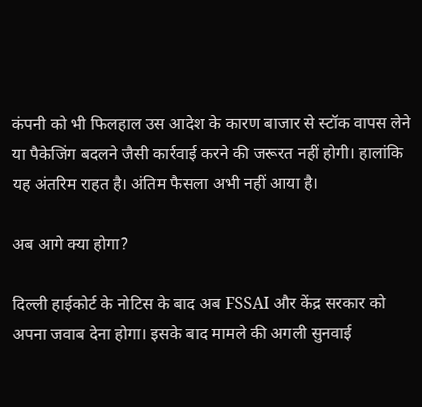कंपनी को भी फिलहाल उस आदेश के कारण बाजार से स्टॉक वापस लेने या पैकेजिंग बदलने जैसी कार्रवाई करने की जरूरत नहीं होगी। हालांकि यह अंतरिम राहत है। अंतिम फैसला अभी नहीं आया है।

अब आगे क्या होगा?

दिल्ली हाईकोर्ट के नोटिस के बाद अब FSSAI और केंद्र सरकार को अपना जवाब देना होगा। इसके बाद मामले की अगली सुनवाई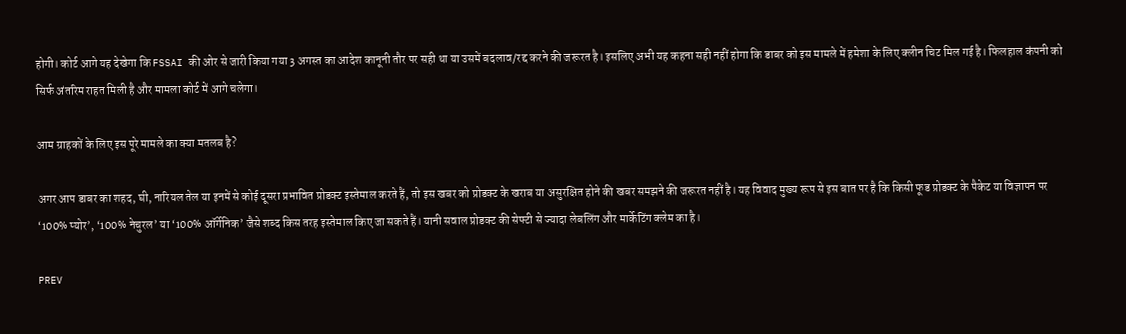होगी। कोर्ट आगे यह देखेगा कि FSSAI की ओर से जारी किया गया 3 अगस्त का आदेश कानूनी तौर पर सही था या उसमें बदलाव/रद्द करने की जरूरत है। इसलिए अभी यह कहना सही नहीं होगा कि डाबर को इस मामले में हमेशा के लिए क्लीन चिट मिल गई है। फिलहाल कंपनी को सिर्फ अंतरिम राहत मिली है और मामला कोर्ट में आगे चलेगा।

आम ग्राहकों के लिए इस पूरे मामले का क्या मतलब है?

अगर आप डाबर का शहद, घी, नारियल तेल या इनमें से कोई दूसरा प्रभावित प्रोडक्ट इस्तेमाल करते हैं, तो इस खबर को प्रोडक्ट के खराब या असुरक्षित होने की खबर समझने की जरूरत नहीं है। यह विवाद मुख्य रूप से इस बात पर है कि किसी फूड प्रोडक्ट के पैकेट या विज्ञापन पर ‘100% प्योर’, ‘100% नेचुरल’ या ‘100% ऑर्गेनिक’ जैसे शब्द किस तरह इस्तेमाल किए जा सकते हैं। यानी सवाल प्रोडक्ट की सेफ्टी से ज्यादा लेबलिंग और मार्केटिंग क्लेम का है।

PREV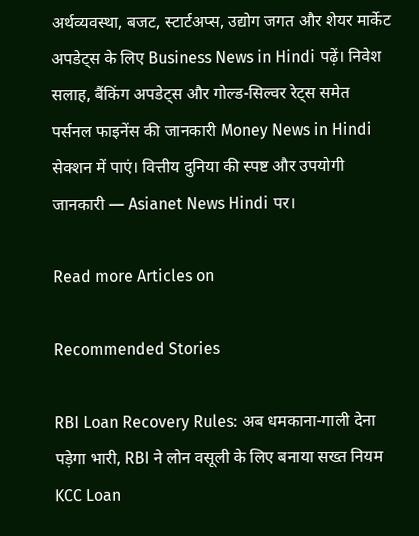अर्थव्यवस्था, बजट, स्टार्टअप्स, उद्योग जगत और शेयर मार्केट अपडेट्स के लिए Business News in Hindi पढ़ें। निवेश सलाह, बैंकिंग अपडेट्स और गोल्ड-सिल्वर रेट्स समेत पर्सनल फाइनेंस की जानकारी Money News in Hindi सेक्शन में पाएं। वित्तीय दुनिया की स्पष्ट और उपयोगी जानकारी — Asianet News Hindi पर।

Read more Articles on

Recommended Stories

RBI Loan Recovery Rules: अब धमकाना-गाली देना पड़ेगा भारी, RBI ने लोन वसूली के लिए बनाया सख्त नियम
KCC Loan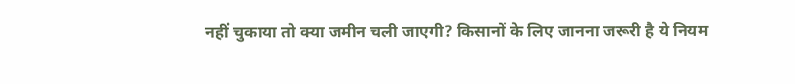नहीं चुकाया तो क्या जमीन चली जाएगी? किसानों के लिए जानना जरूरी है ये नियम